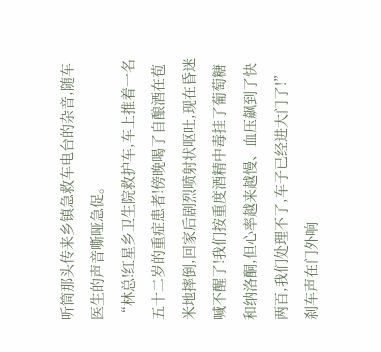听筒那头传来乡镇急救车电台的杂音,随车医生的声音嘶哑急促。
“林总!红星乡卫生院救护车,车上推着一名五十二岁的重症患者!傍晚喝了自酿酒在苞米地摔倒,回家后剧烈喷射状呕吐,现在昏迷喊不醒了!我们按重度酒精中毒挂了葡萄糖和纳洛酮,但心率越来越慢、血压飙到了快两百,我们处理不了,车子已经进大门了!”
刹车声在门外响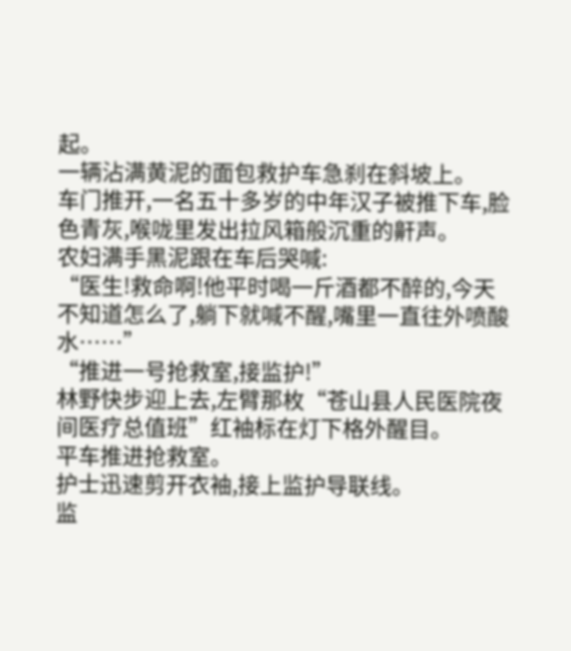起。
一辆沾满黄泥的面包救护车急刹在斜坡上。
车门推开,一名五十多岁的中年汉子被推下车,脸色青灰,喉咙里发出拉风箱般沉重的鼾声。
农妇满手黑泥跟在车后哭喊:
“医生!救命啊!他平时喝一斤酒都不醉的,今天不知道怎么了,躺下就喊不醒,嘴里一直往外喷酸水……”
“推进一号抢救室,接监护!”
林野快步迎上去,左臂那枚“苍山县人民医院夜间医疗总值班”红袖标在灯下格外醒目。
平车推进抢救室。
护士迅速剪开衣袖,接上监护导联线。
监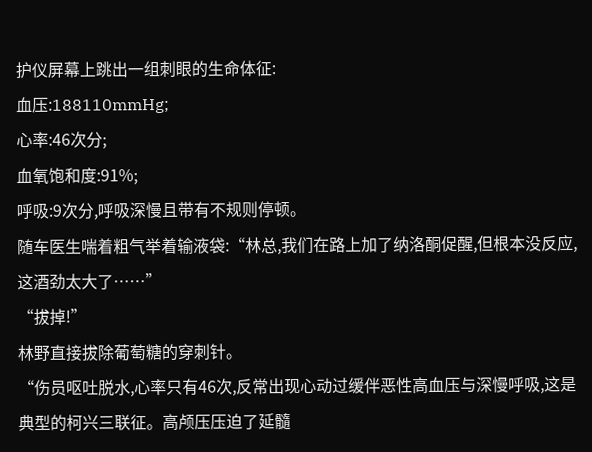护仪屏幕上跳出一组刺眼的生命体征:
血压:188110mmHg;
心率:46次分;
血氧饱和度:91%;
呼吸:9次分,呼吸深慢且带有不规则停顿。
随车医生喘着粗气举着输液袋:“林总,我们在路上加了纳洛酮促醒,但根本没反应,这酒劲太大了……”
“拔掉!”
林野直接拔除葡萄糖的穿刺针。
“伤员呕吐脱水,心率只有46次,反常出现心动过缓伴恶性高血压与深慢呼吸,这是典型的柯兴三联征。高颅压压迫了延髓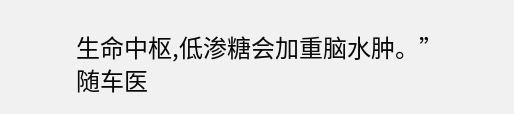生命中枢,低渗糖会加重脑水肿。”
随车医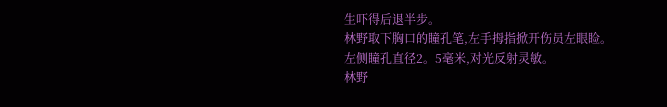生吓得后退半步。
林野取下胸口的瞳孔笔,左手拇指掀开伤员左眼睑。
左侧瞳孔直径2。5毫米,对光反射灵敏。
林野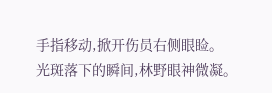手指移动,掀开伤员右侧眼睑。
光斑落下的瞬间,林野眼神微凝。